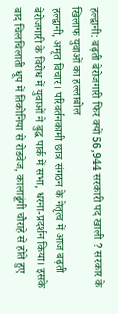हल्द्वानी: बढ़ती बेरोजगारी फिर क्यों 56,944 सरकारी पद खाली ? सरकार के खिलाफ युवाओं का हल्लाबोल
हल्द्वानी, अमृत विचार। परिवर्तनकामी छात्र संगठन के नेतृत्व में आज बढ़ती बेरोजगारी के विरोध में युवाओं ने बुद्ध पार्क में सभा, धरना-प्रदर्शन किया। इसके बाद चिलचिलाती धूप में तिकोनिया से रोडवेज, कालाढूंगी चौराहे से होते हुए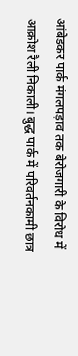आंबेडकर पार्क मंगलपड़ाव तक बेरोजगारी के विरोध में आक्रोश रैली निकाली। बुद्ध पार्क में परिवर्तनकामी छात्र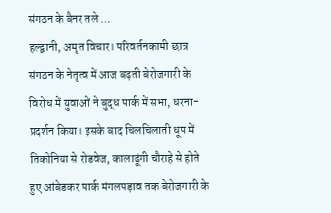संगठन के बैनर तले …
हल्द्वानी, अमृत विचार। परिवर्तनकामी छात्र संगठन के नेतृत्व में आज बढ़ती बेरोजगारी के विरोध में युवाओं ने बुद्ध पार्क में सभा, धरना-प्रदर्शन किया। इसके बाद चिलचिलाती धूप में तिकोनिया से रोडवेज, कालाढूंगी चौराहे से होते हुए आंबेडकर पार्क मंगलपड़ाव तक बेरोजगारी के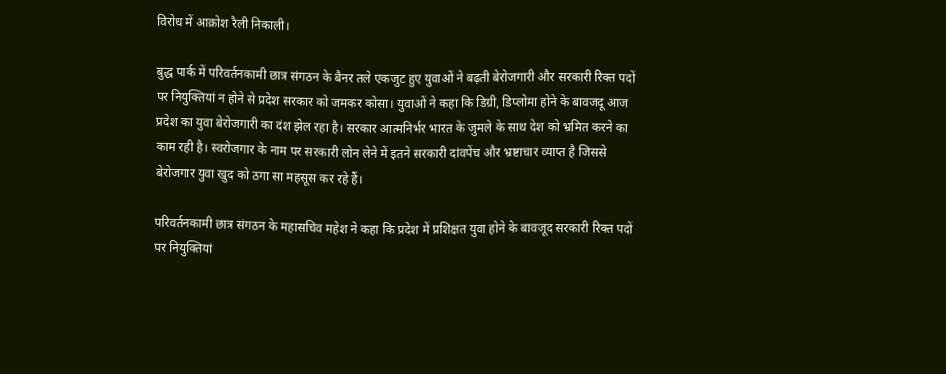विरोध में आक्रोश रैली निकाली।

बुद्ध पार्क में परिवर्तनकामी छात्र संगठन के बैनर तले एकजुट हुए युवाओं ने बढ़ती बेरोजगारी और सरकारी रिक्त पदों पर नियुक्तियां न होने से प्रदेश सरकार को जमकर कोसा। युवाओं ने कहा कि डिग्री, डिप्लोमा होने के बावजदू आज प्रदेश का युवा बेरोजगारी का दंश झेल रहा है। सरकार आत्मनिर्भर भारत के जुमले के साथ देश को भ्रमित करने का काम रही है। स्वरोजगार के नाम पर सरकारी लोन लेने में इतने सरकारी दांवपेंच और भ्रष्टाचार व्याप्त है जिससे बेरोजगार युवा खुद को ठगा सा महसूस कर रहे हैं।

परिवर्तनकामी छात्र संगठन के महासचिव महेश ने कहा कि प्रदेश में प्रशिक्षत युवा होने के बावजूद सरकारी रिक्त पदों पर नियुक्तियां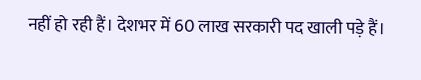नहीं हो रही हैं। देशभर में 60 लाख सरकारी पद खाली पड़े हैं।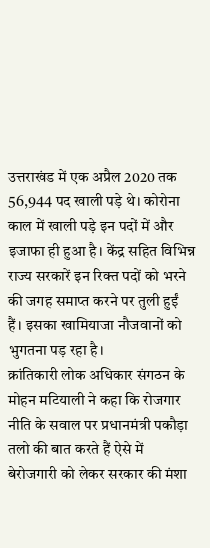उत्तराखंड में एक अप्रैल 2020 तक 56,944 पद खाली पड़े थे। कोरोना काल में खाली पड़े इन पदों में और इजाफा ही हुआ है। केंद्र सहित विभिन्न राज्य सरकारें इन रिक्त पदों को भरने की जगह समाप्त करने पर तुली हुईं हैं। इसका खामियाजा नौजवानों को भुगतना पड़ रहा है।
क्रांतिकारी लोक अधिकार संगठन के मोहन मटियाली ने कहा कि रोजगार नीति के सवाल पर प्रधानमंत्री पकौड़ा तलो की बात करते हैं ऐसे में बेरोजगारी को लेकर सरकार की मंशा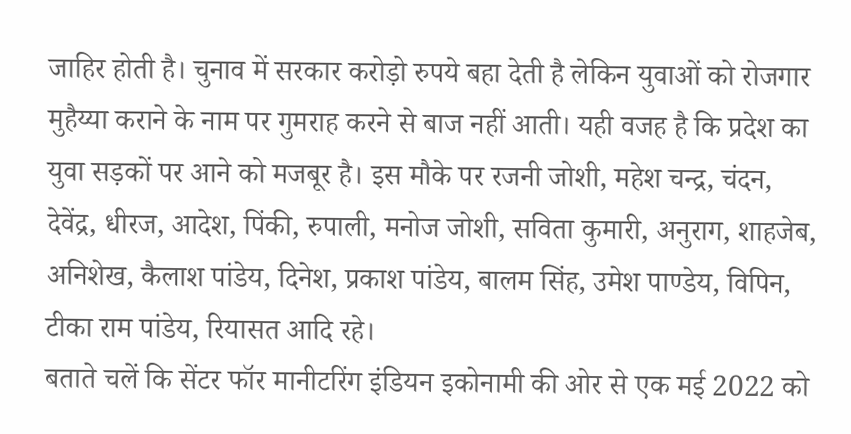जाहिर होती है। चुनाव में सरकार करोड़ो रुपये बहा देती है लेकिन युवाओं को रोजगार मुहैय्या कराने के नाम पर गुमराह करने से बाज नहीं आती। यही वजह है कि प्रदेश का युवा सड़कों पर आने को मजबूर है। इस मौके पर रजनी जोशी, महेश चन्द्र, चंदन, देवेंद्र, धीरज, आदेश, पिंकी, रुपाली, मनोज जोशी, सविता कुमारी, अनुराग, शाहजेब, अनिशेख, कैलाश पांडेय, दिनेश, प्रकाश पांडेय, बालम सिंह, उमेश पाण्डेय, विपिन, टीका राम पांडेय, रियासत आदि रहे।
बताते चलें कि सेंटर फॉर मानीटरिंग इंडियन इकोनामी की ओर से एक मई 2022 को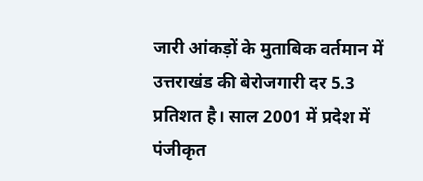जारी आंकड़ों के मुताबिक वर्तमान में उत्तराखंड की बेरोजगारी दर 5.3 प्रतिशत है। साल 2001 में प्रदेश में पंजीकृत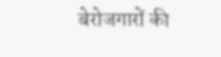बेरोजगारों की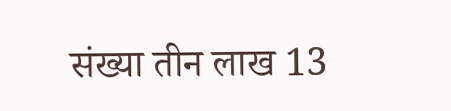संख्या तीन लाख 13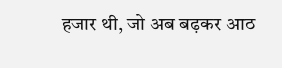हजार थी, जो अब बढ़कर आठ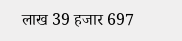लाख 39 हजार 697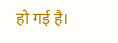हो गई है।